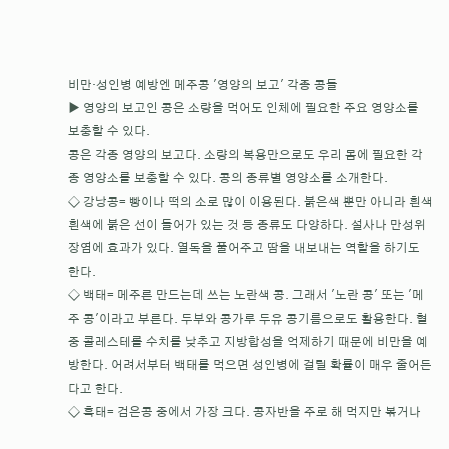비만·성인병 예방엔 메주콩 '영양의 보고' 각종 콩들
▶ 영양의 보고인 콩은 소량을 먹어도 인체에 필요한 주요 영양소를 보충할 수 있다.
콩은 각종 영양의 보고다. 소량의 복용만으로도 우리 몸에 필요한 각종 영양소를 보충할 수 있다. 콩의 종류별 영양소를 소개한다.
◇ 강낭콩= 빵이나 떡의 소로 많이 이용된다. 붉은색 뿐만 아니라 흰색 흰색에 붉은 선이 들어가 있는 것 등 종류도 다양하다. 설사나 만성위장염에 효과가 있다. 열독을 풀어주고 땀을 내보내는 역할을 하기도 한다.
◇ 백태= 메주른 만드는데 쓰는 노란색 콩. 그래서 '노란 콩' 또는 '메주 콩'이라고 부른다. 두부와 콩가루 두유 콩기름으로도 활용한다. 혈중 콜레스테롤 수치를 낮추고 지방합성을 억제하기 때문에 비만을 예방한다. 어려서부터 백태를 먹으면 성인병에 걸릴 확률이 매우 줄어든다고 한다.
◇ 흑태= 검은콩 중에서 가장 크다. 콩자반을 주로 해 먹지만 볶거나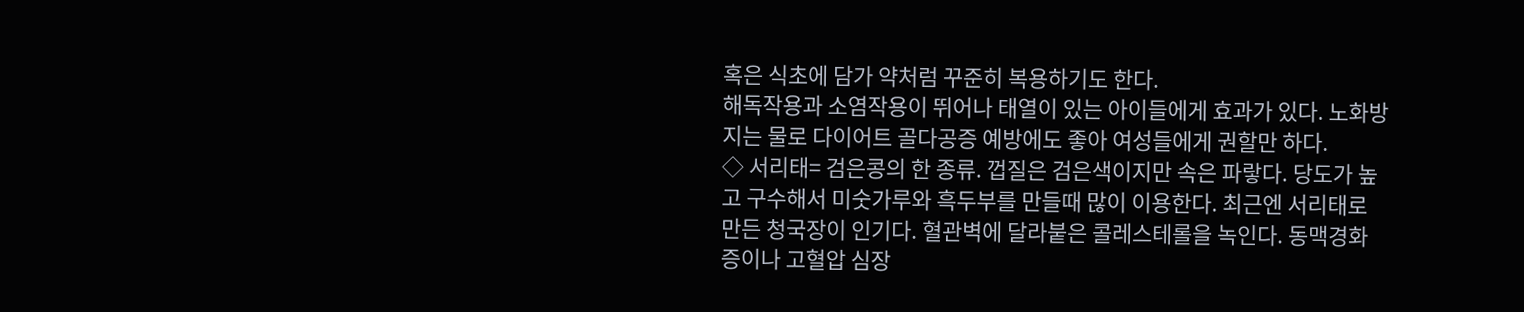혹은 식초에 담가 약처럼 꾸준히 복용하기도 한다.
해독작용과 소염작용이 뛰어나 태열이 있는 아이들에게 효과가 있다. 노화방지는 물로 다이어트 골다공증 예방에도 좋아 여성들에게 권할만 하다.
◇ 서리태= 검은콩의 한 종류. 껍질은 검은색이지만 속은 파랗다. 당도가 높고 구수해서 미숫가루와 흑두부를 만들때 많이 이용한다. 최근엔 서리태로 만든 청국장이 인기다. 혈관벽에 달라붙은 콜레스테롤을 녹인다. 동맥경화증이나 고혈압 심장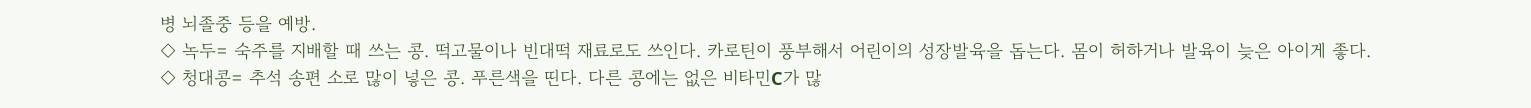병 뇌졸중 등을 예방.
◇ 녹두= 숙주를 지배할 때 쓰는 콩. 떡고물이나 빈대떡 재료로도 쓰인다. 카로틴이 풍부해서 어린이의 성장발육을 돕는다. 몸이 허하거나 발육이 늦은 아이게 좋다.
◇ 청대콩= 추석 송편 소로 많이 넣은 콩. 푸른색을 띤다. 다른 콩에는 없은 비타민C가 많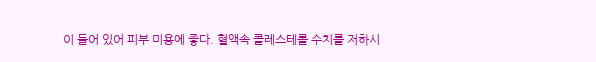이 들어 있어 피부 미용에 좋다. 혈액속 콜레스테롤 수치를 저하시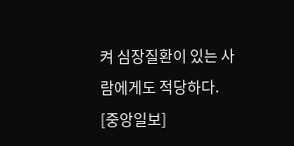켜 심장질환이 있는 사람에게도 적당하다.
[중앙일보]